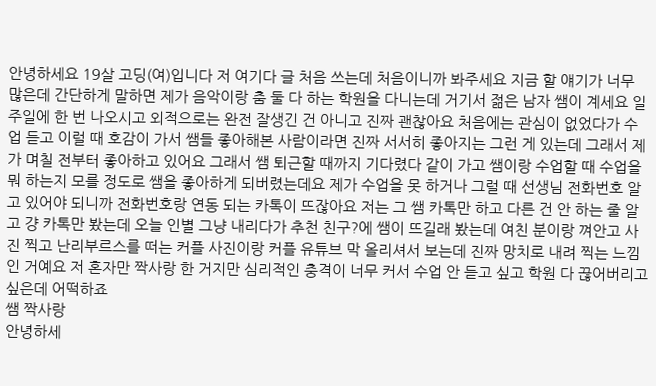안녕하세요 19살 고딩(여)입니다 저 여기다 글 처음 쓰는데 처음이니까 봐주세요 지금 할 얘기가 너무 많은데 간단하게 말하면 제가 음악이랑 춤 둘 다 하는 학원을 다니는데 거기서 젊은 남자 쌤이 계세요 일주일에 한 번 나오시고 외적으로는 완전 잘생긴 건 아니고 진짜 괜찮아요 처음에는 관심이 없었다가 수업 듣고 이럴 때 호감이 가서 쌤들 좋아해본 사람이라면 진짜 서서히 좋아지는 그런 게 있는데 그래서 제가 며칠 전부터 좋아하고 있어요 그래서 쌤 퇴근할 때까지 기다렸다 같이 가고 쌤이랑 수업할 때 수업을 뭐 하는지 모를 정도로 쌤을 좋아하게 되버렸는데요 제가 수업을 못 하거나 그럴 때 선생님 전화번호 알고 있어야 되니까 전화번호랑 연동 되는 카톡이 뜨잖아요 저는 그 쌤 카톡만 하고 다른 건 안 하는 줄 알고 걍 카톡만 봤는데 오늘 인별 그냥 내리다가 추천 친구?에 쌤이 뜨길래 봤는데 여친 분이랑 껴안고 사진 찍고 난리부르스를 떠는 커플 사진이랑 커플 유튜브 막 올리셔서 보는데 진짜 망치로 내려 찍는 느낌인 거예요 저 혼자만 짝사랑 한 거지만 심리적인 충격이 너무 커서 수업 안 듣고 싶고 학원 다 끊어버리고 싶은데 어떡하죠
쌤 짝사랑
안녕하세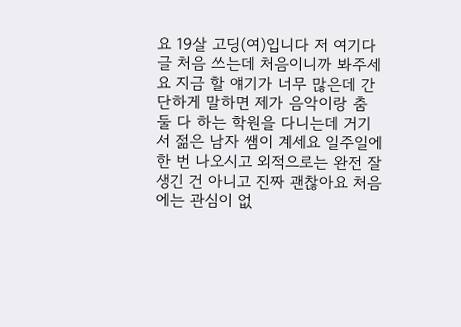요 19살 고딩(여)입니다 저 여기다 글 처음 쓰는데 처음이니까 봐주세요 지금 할 얘기가 너무 많은데 간단하게 말하면 제가 음악이랑 춤 둘 다 하는 학원을 다니는데 거기서 젊은 남자 쌤이 계세요 일주일에 한 번 나오시고 외적으로는 완전 잘생긴 건 아니고 진짜 괜찮아요 처음에는 관심이 없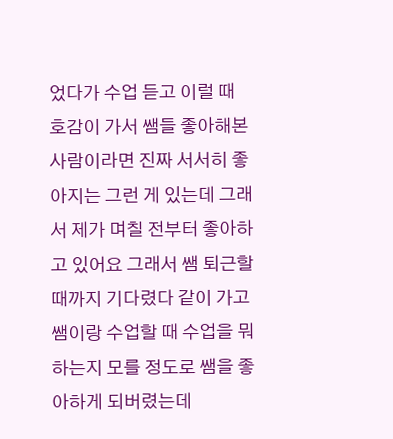었다가 수업 듣고 이럴 때 호감이 가서 쌤들 좋아해본 사람이라면 진짜 서서히 좋아지는 그런 게 있는데 그래서 제가 며칠 전부터 좋아하고 있어요 그래서 쌤 퇴근할 때까지 기다렸다 같이 가고 쌤이랑 수업할 때 수업을 뭐 하는지 모를 정도로 쌤을 좋아하게 되버렸는데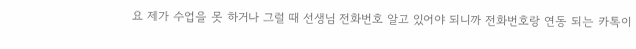요 제가 수업을 못 하거나 그럴 때 선생님 전화번호 알고 있어야 되니까 전화번호랑 연동 되는 카톡이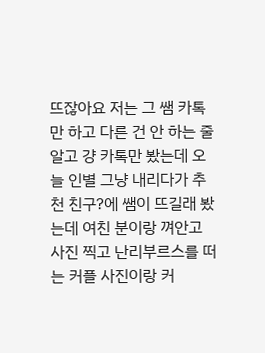뜨잖아요 저는 그 쌤 카톡만 하고 다른 건 안 하는 줄 알고 걍 카톡만 봤는데 오늘 인별 그냥 내리다가 추천 친구?에 쌤이 뜨길래 봤는데 여친 분이랑 껴안고 사진 찍고 난리부르스를 떠는 커플 사진이랑 커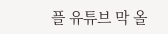플 유튜브 막 올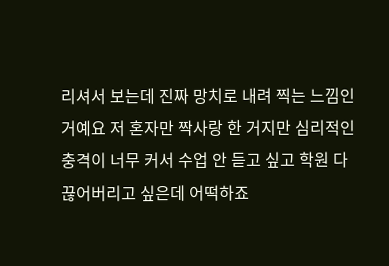리셔서 보는데 진짜 망치로 내려 찍는 느낌인 거예요 저 혼자만 짝사랑 한 거지만 심리적인 충격이 너무 커서 수업 안 듣고 싶고 학원 다 끊어버리고 싶은데 어떡하죠